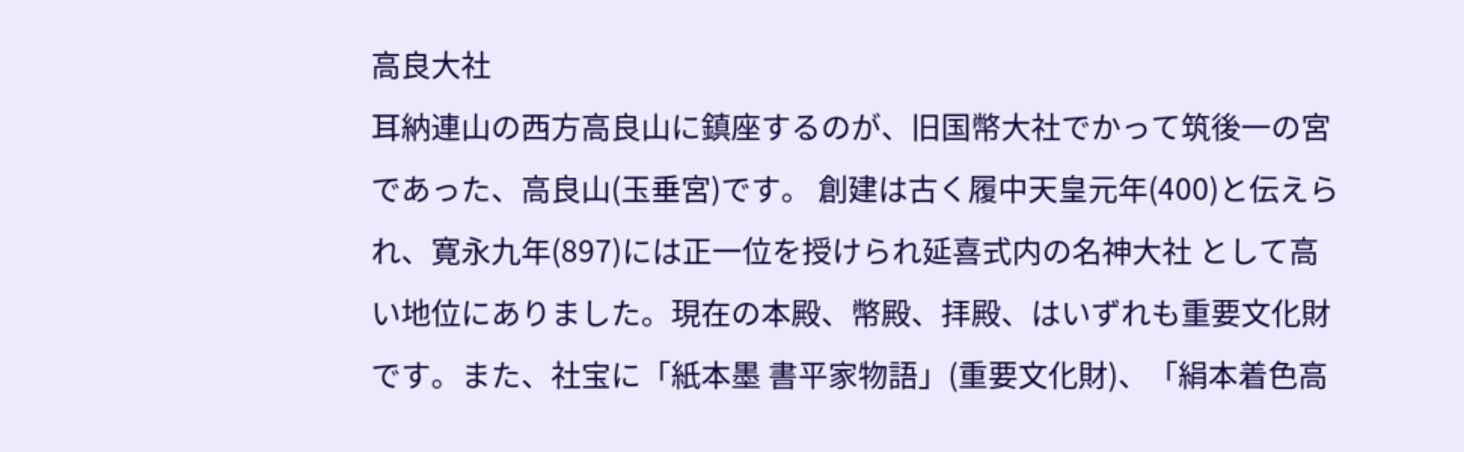高良大社
耳納連山の西方高良山に鎮座するのが、旧国幣大社でかって筑後一の宮であった、高良山(玉垂宮)です。 創建は古く履中天皇元年(400)と伝えられ、寛永九年(897)には正一位を授けられ延喜式内の名神大社 として高い地位にありました。現在の本殿、幣殿、拝殿、はいずれも重要文化財です。また、社宝に「紙本墨 書平家物語」(重要文化財)、「絹本着色高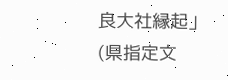良大社縁起」(県指定文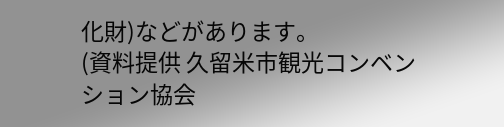化財)などがあります。
(資料提供 久留米市観光コンベンション協会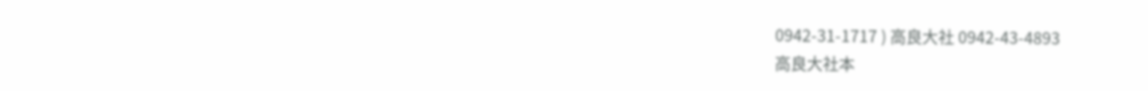0942-31-1717 ) 高良大社 0942-43-4893
高良大社本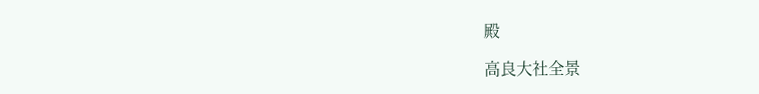殿

高良大社全景